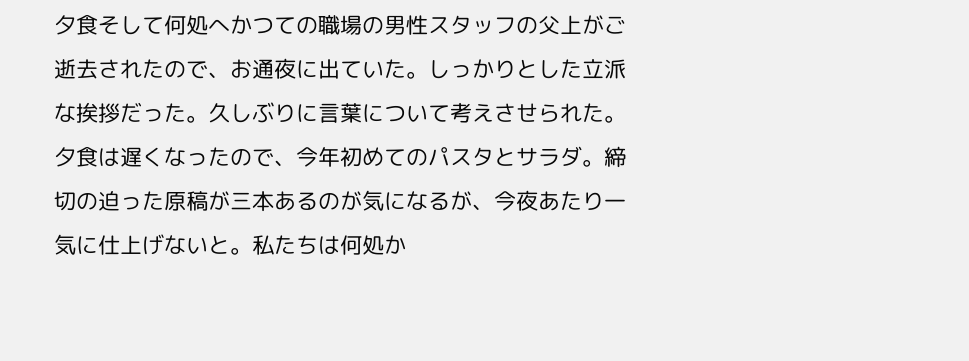夕食そして何処へかつての職場の男性スタッフの父上がご逝去されたので、お通夜に出ていた。しっかりとした立派な挨拶だった。久しぶりに言葉について考えさせられた。夕食は遅くなったので、今年初めてのパスタとサラダ。締切の迫った原稿が三本あるのが気になるが、今夜あたり一気に仕上げないと。私たちは何処か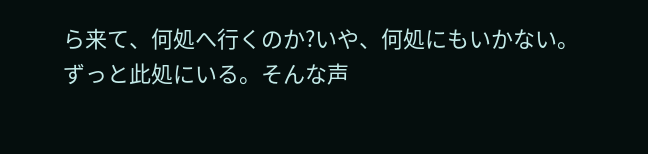ら来て、何処へ行くのか?いや、何処にもいかない。ずっと此処にいる。そんな声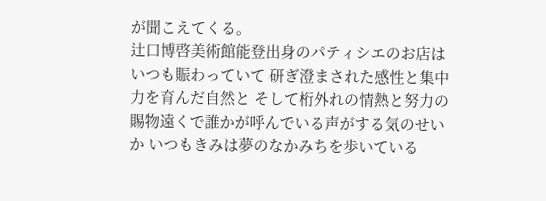が聞こえてくる。
辻口博啓美術館能登出身のパティシエのお店はいつも賑わっていて 研ぎ澄まされた感性と集中力を育んだ自然と そして桁外れの情熱と努力の賜物遠くで誰かが呼んでいる声がする気のせいか いつもきみは夢のなかみちを歩いている